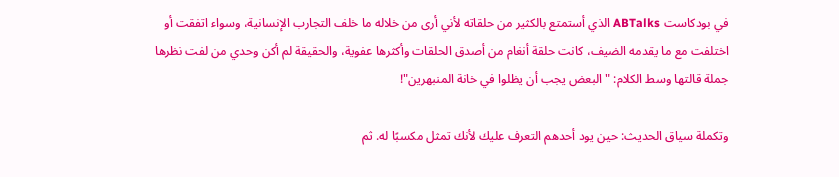في بودكاست ABTalks الذي أستمتع بالكثير من حلقاته لأني أرى من خلاله ما خلف التجارب الإنسانية، وسواء اتفقت أو اختلفت مع ما يقدمه الضيف، كانت حلقة أنغام من أصدق الحلقات وأكثرها عفوية، والحقيقة لم أكن وحدي من لفت نظرها جملة قالتها وسط الكلام: "البعض يجب أن يظلوا في خانة المنبهرين"!

وتكملة سياق الحديث: حين يود أحدهم التعرف عليك لأنك تمثل مكسبًا له. ثم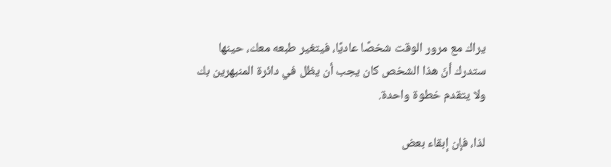يراك مع مرور الوقت شخصًا عاديًا، فيتغير طبعه معك، حينها ستدرك أنّ هذا الشخص كان يجب أن يظل في دائرة المنبهرين بك ولا يتقدم خطوة واحدة.

لذا، فإن إبقاء بعض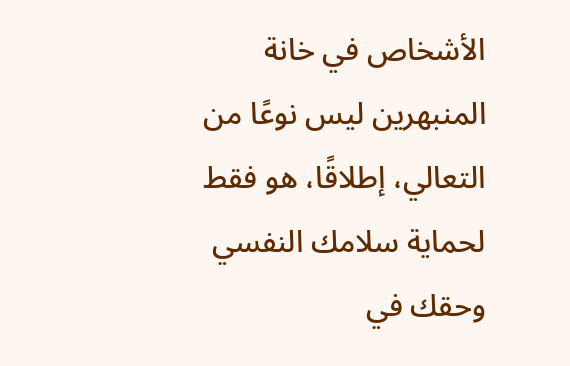الأشخاص في خانة المنبهرين ليس نوعًا من التعالي، إطلاقًا، هو فقط لحماية سلامك النفسي وحقك في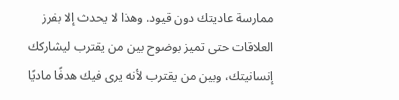ممارسة عاديتك دون قيود. وهذا لا يحدث إلا بفرز العلاقات حتى تميز بوضوح بين من يقترب ليشاركك إنسانيتك، وبين من يقترب لأنه يرى فيك هدفًا ماديًا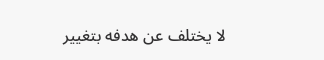لا يختلف عن هدفه بتغيير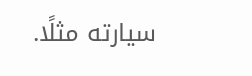سيارته مثلًا.